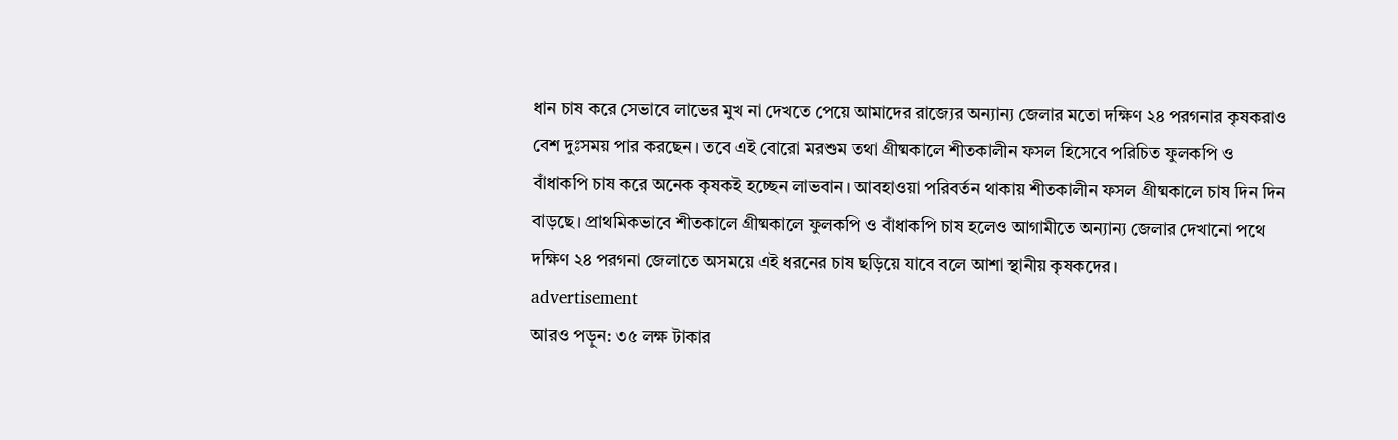ধান চাষ করে সেভাবে লাভের মুখ না দেখতে পেয়ে আমাদের রাজ্যের অন্যান্য জেলার মতো দক্ষিণ ২৪ পরগনার কৃষকরাও বেশ দুঃসময় পার করছেন। তবে এই বোরো মরশুম তথা গ্রীষ্মকালে শীতকালীন ফসল হিসেবে পরিচিত ফুলকপি ও বাঁধাকপি চাষ করে অনেক কৃষকই হচ্ছেন লাভবান। আবহাওয়া পরিবর্তন থাকায় শীতকালীন ফসল গ্রীষ্মকালে চাষ দিন দিন বাড়ছে। প্রাথমিকভাবে শীতকালে গ্রীষ্মকালে ফুলকপি ও বাঁধাকপি চাষ হলেও আগামীতে অন্যান্য জেলার দেখানো পথে দক্ষিণ ২৪ পরগনা জেলাতে অসময়ে এই ধরনের চাষ ছড়িয়ে যাবে বলে আশা স্থানীয় কৃষকদের।
advertisement
আরও পড়ুন: ৩৫ লক্ষ টাকার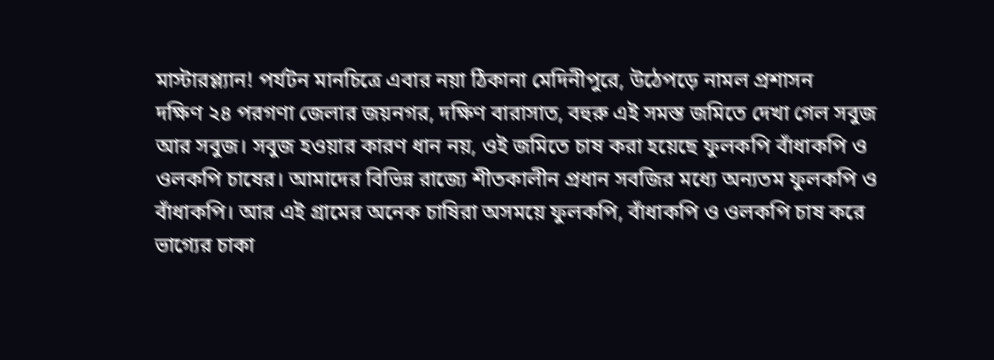মাস্টারপ্ল্যান! পর্যটন মানচিত্রে এবার নয়া ঠিকানা মেদিনীপুরে, উঠেপড়ে নামল প্রশাসন
দক্ষিণ ২৪ পরগণা জেলার জয়নগর, দক্ষিণ বারাসাত, বহুরু এই সমস্ত জমিতে দেখা গেল সবুজ আর সবুজ। সবুজ হওয়ার কারণ ধান নয়, ওই জমিতে চাষ করা হয়েছে ফুলকপি বাঁধাকপি ও ওলকপি চাষের। আমাদের বিভিন্ন রাজ্যে শীতকালীন প্রধান সবজির মধ্যে অন্যতম ফুলকপি ও বাঁধাকপি। আর এই গ্রামের অনেক চাষিরা অসময়ে ফুলকপি, বাঁধাকপি ও ওলকপি চাষ করে ভাগ্যের চাকা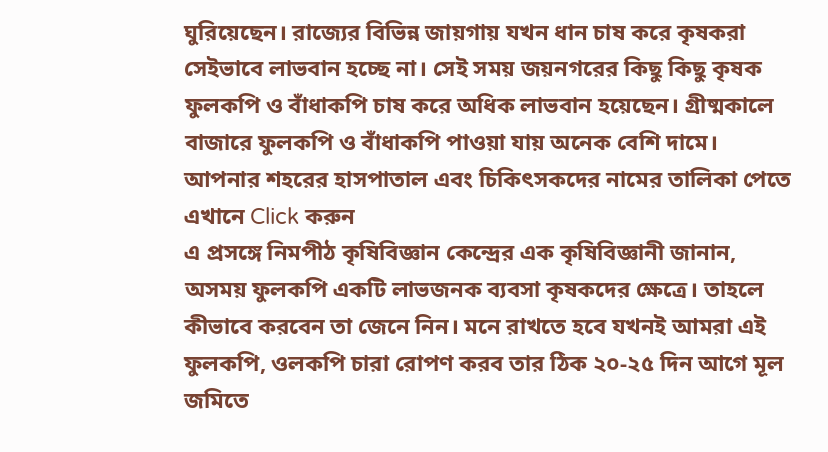ঘুরিয়েছেন। রাজ্যের বিভিন্ন জায়গায় যখন ধান চাষ করে কৃষকরা সেইভাবে লাভবান হচ্ছে না। সেই সময় জয়নগরের কিছু কিছু কৃষক ফুলকপি ও বাঁধাকপি চাষ করে অধিক লাভবান হয়েছেন। গ্রীষ্মকালে বাজারে ফুলকপি ও বাঁধাকপি পাওয়া যায় অনেক বেশি দামে।
আপনার শহরের হাসপাতাল এবং চিকিৎসকদের নামের তালিকা পেতে এখানে Click করুন
এ প্রসঙ্গে নিমপীঠ কৃষিবিজ্ঞান কেন্দ্রের এক কৃষিবিজ্ঞানী জানান, অসময় ফুলকপি একটি লাভজনক ব্যবসা কৃষকদের ক্ষেত্রে। তাহলে কীভাবে করবেন তা জেনে নিন। মনে রাখতে হবে যখনই আমরা এই ফুলকপি, ওলকপি চারা রোপণ করব তার ঠিক ২০-২৫ দিন আগে মূল জমিতে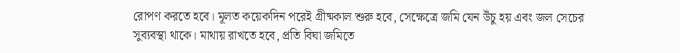রোপণ করতে হবে। মূলত কয়েকদিন পরেই গ্রীষ্মকাল শুরু হবে, সেক্ষেত্রে জমি যেন উঁচু হয় এবং জল সেচের সুব্যবস্থা থাকে। মাথায় রাখতে হবে, প্রতি বিঘা জমিতে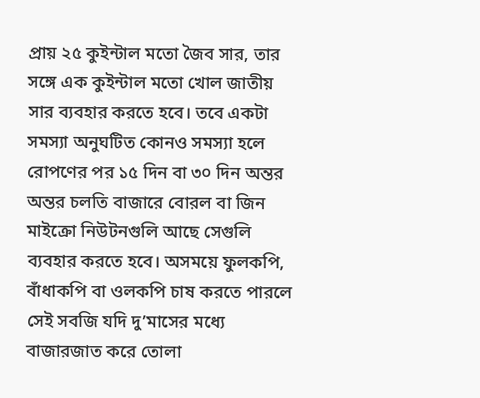প্রায় ২৫ কুইন্টাল মতো জৈব সার, তার সঙ্গে এক কুইন্টাল মতো খোল জাতীয় সার ব্যবহার করতে হবে। তবে একটা সমস্যা অনুঘটিত কোনও সমস্যা হলে রোপণের পর ১৫ দিন বা ৩০ দিন অন্তর অন্তর চলতি বাজারে বোরল বা জিন মাইক্রো নিউটনগুলি আছে সেগুলি ব্যবহার করতে হবে। অসময়ে ফুলকপি, বাঁধাকপি বা ওলকপি চাষ করতে পারলে সেই সবজি যদি দু’মাসের মধ্যে বাজারজাত করে তোলা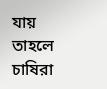যায় তাহলে চাষিরা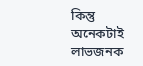কিন্তু অনেকটাই লাভজনক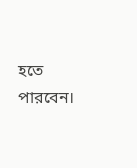হতে পারবেন।